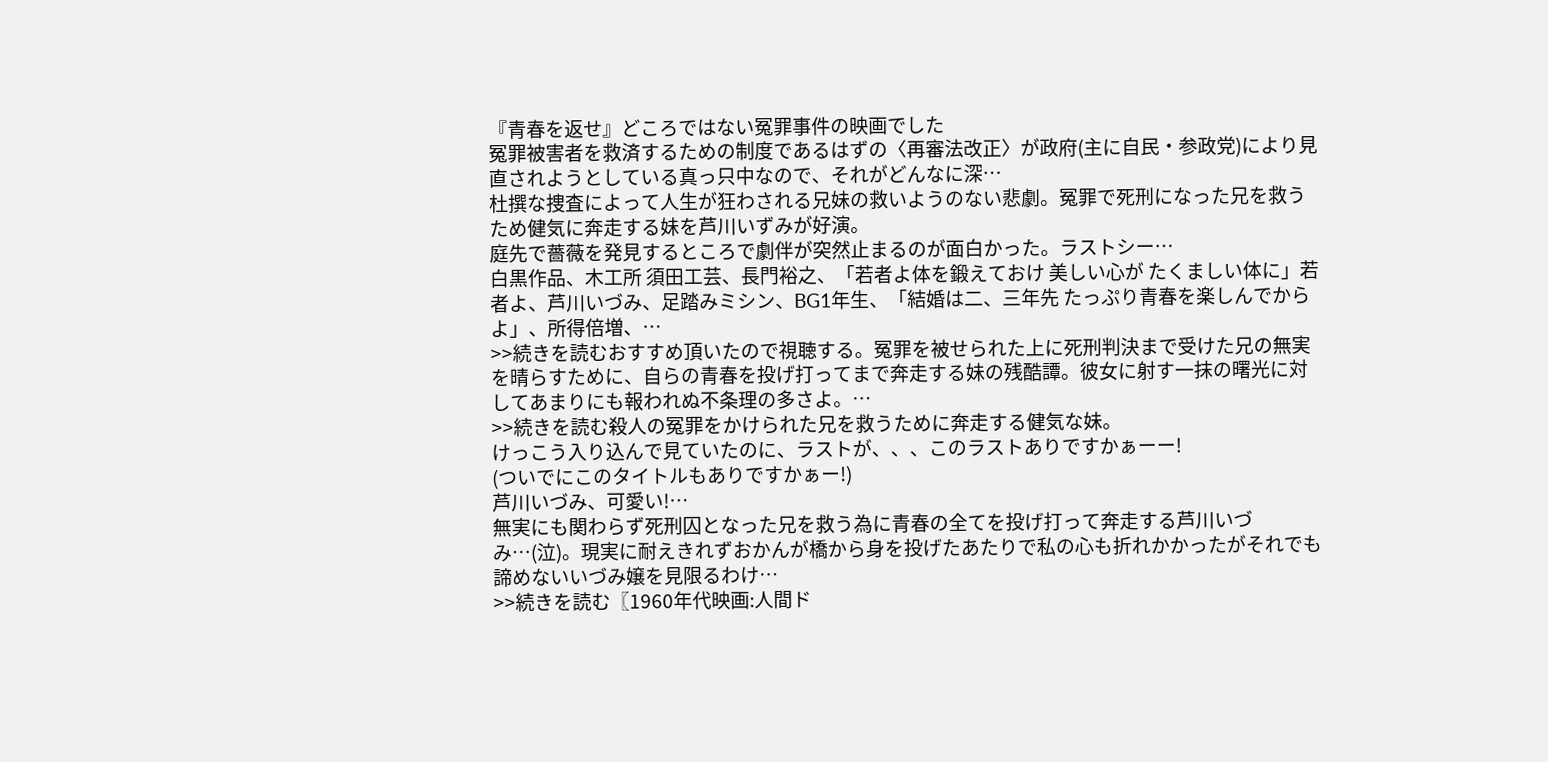『青春を返せ』どころではない冤罪事件の映画でした
冤罪被害者を救済するための制度であるはずの〈再審法改正〉が政府(主に自民・参政党)により見直されようとしている真っ只中なので、それがどんなに深…
杜撰な捜査によって人生が狂わされる兄妹の救いようのない悲劇。冤罪で死刑になった兄を救うため健気に奔走する妹を芦川いずみが好演。
庭先で薔薇を発見するところで劇伴が突然止まるのが面白かった。ラストシー…
白黒作品、木工所 須田工芸、長門裕之、「若者よ体を鍛えておけ 美しい心が たくましい体に」若者よ、芦川いづみ、足踏みミシン、BG1年生、「結婚は二、三年先 たっぷり青春を楽しんでからよ」、所得倍増、…
>>続きを読むおすすめ頂いたので視聴する。冤罪を被せられた上に死刑判決まで受けた兄の無実を晴らすために、自らの青春を投げ打ってまで奔走する妹の残酷譚。彼女に射す一抹の曙光に対してあまりにも報われぬ不条理の多さよ。…
>>続きを読む殺人の冤罪をかけられた兄を救うために奔走する健気な妹。
けっこう入り込んで見ていたのに、ラストが、、、このラストありですかぁーー!
(ついでにこのタイトルもありですかぁー!)
芦川いづみ、可愛い!…
無実にも関わらず死刑囚となった兄を救う為に青春の全てを投げ打って奔走する芦川いづみ…(泣)。現実に耐えきれずおかんが橋から身を投げたあたりで私の心も折れかかったがそれでも諦めないいづみ嬢を見限るわけ…
>>続きを読む〖1960年代映画:人間ド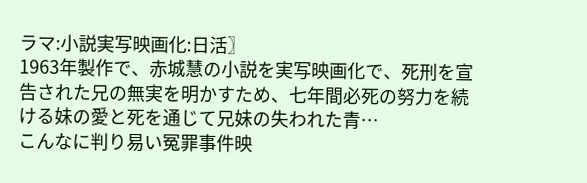ラマ:小説実写映画化:日活〗
1963年製作で、赤城慧の小説を実写映画化で、死刑を宣告された兄の無実を明かすため、七年間必死の努力を続ける妹の愛と死を通じて兄妹の失われた青…
こんなに判り易い冤罪事件映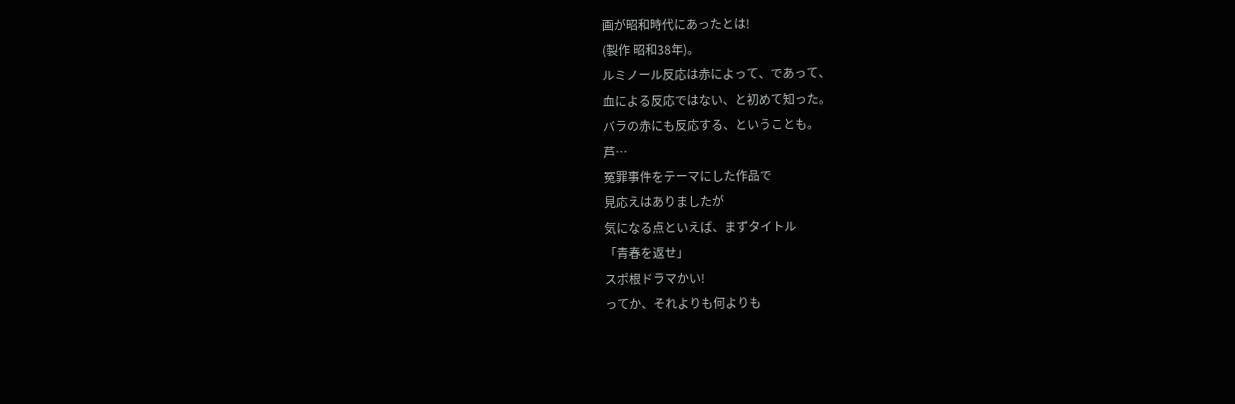画が昭和時代にあったとは!
(製作 昭和38年)。
ルミノール反応は赤によって、であって、
血による反応ではない、と初めて知った。
バラの赤にも反応する、ということも。
芦…
冤罪事件をテーマにした作品で
見応えはありましたが
気になる点といえば、まずタイトル
「青春を返せ」
スポ根ドラマかい!
ってか、それよりも何よりも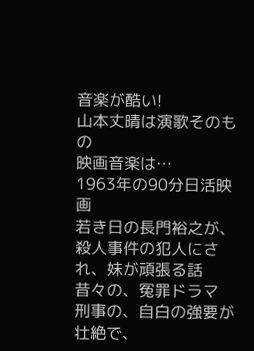音楽が酷い!
山本丈晴は演歌そのもの
映画音楽は…
1963年の90分日活映画
若き日の長門裕之が、殺人事件の犯人にされ、妹が頑張る話
昔々の、冤罪ドラマ
刑事の、自白の強要が壮絶で、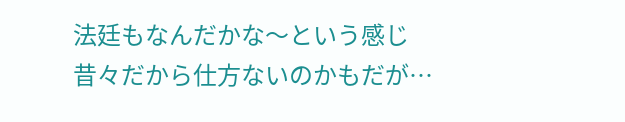法廷もなんだかな〜という感じ
昔々だから仕方ないのかもだが…